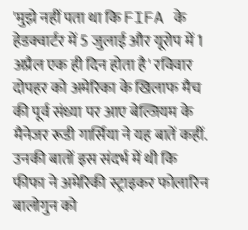'मुझे नहीं पता था कि FIFA के हेडक्वार्टर में 5 जुलाई और यूरोप में 1 अप्रैल एक ही दिन होता है' रविवार दोपहर को अमेरिका के खिलाफ मैच की पूर्व संध्या पर आए बेल्जियम के मैनेजर रूडी गार्सिया ने यह बातें कहीं. उनकी बातों इस संदर्भ में थी कि फीफा ने अमेरिकी स्ट्राइकर फोलारिन बालोगुन को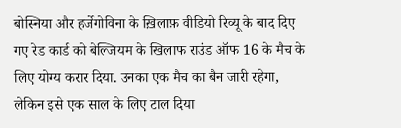बोस्निया और हर्जेगोविना के ख़िलाफ़ वीडियो रिव्यू के बाद दिए गए रेड कार्ड को बेल्जियम के खिलाफ राउंड ऑफ 16 के मैच के लिए योग्य करार दिया. उनका एक मैच का बैन जारी रहेगा, लेकिन इसे एक साल के लिए टाल दिया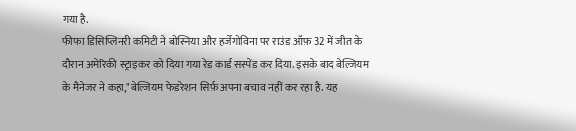गया है.
फीफा डिसिप्लिनरी कमिटी ने बोस्निया और हर्जेगोविना पर राउंड ऑफ़ 32 में जीत के दौरान अमेरिकी स्ट्राइकर को दिया गया रेड कार्ड सस्पेंड कर दिया. इसके बाद बेल्जियम के मैनेजर ने कहा,"बेल्जियम फेडरेशन सिर्फ़ अपना बचाव नहीं कर रहा है. यह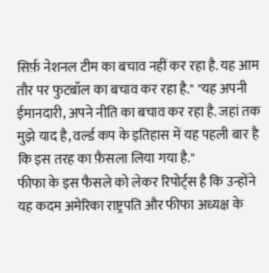सिर्फ़ नेशनल टीम का बचाव नहीं कर रहा है. यह आम तौर पर फुटबॉल का बचाव कर रहा है." "यह अपनी ईमानदारी, अपने नीति का बचाव कर रहा है. जहां तक मुझे याद है, वर्ल्ड कप के इतिहास में यह पहली बार है कि इस तरह का फ़ैसला लिया गया है."
फीफा के इस फैसले को लेकर रिपोर्ट्स है कि उन्होंने यह कदम अमेरिका राष्ट्रपति और फीफा अध्यक्ष के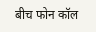बीच फोन कॉल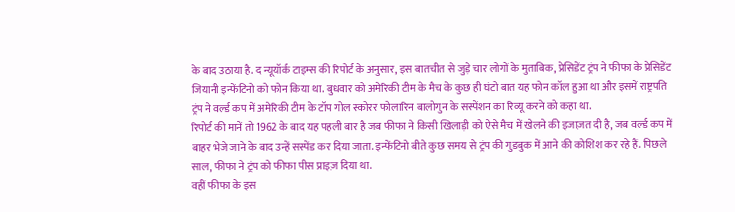के बाद उठाया है. द न्यूयॉर्क टाइम्स की रिपोर्ट के अनुसार, इस बातचीत से जुड़े चार लोगों के मुताबिक, प्रेसिडेंट ट्रंप ने फीफा के प्रेसिडेंट जियानी इन्फेंटिनो को फोन किया था. बुधवार को अमेरिकी टीम के मैच के कुछ ही घंटो बात यह फोन कॉल हुआ था और इसमें राष्ट्रपति ट्रंप ने वर्ल्ड कप में अमेरिकी टीम के टॉप गोल स्कोरर फोलारिन बालोगुन के सस्पेंशन का रिव्यू करने को कहा था.
रिपोर्ट की मानें तो 1962 के बाद यह पहली बार है जब फीफा ने किसी खिलाड़ी को ऐसे मैच में खेलने की इजाज़त दी है, जब वर्ल्ड कप में बाहर भेजे जाने के बाद उन्हें सस्पेंड कर दिया जाता. इन्फेंटिनो बीते कुछ समय से ट्रंप की गुडबुक में आने की कोशिश कर रहे हैं. पिछले साल, फीफा ने ट्रंप को फीफा पीस प्राइज़ दिया था.
वहीं फीफा के इस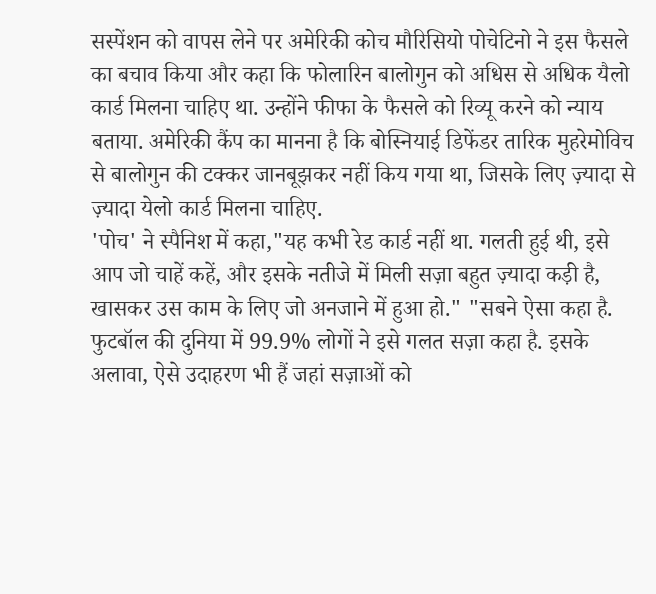सस्पेंशन को वापस लेने पर अमेरिकी कोच मौरिसियो पोचेटिनो ने इस फैसले का बचाव किया और कहा कि फोलारिन बालोगुन को अधिस से अधिक यैलो कार्ड मिलना चाहिए था. उन्होंने फीफा के फैसले को रिव्यू करने को न्याय बताया. अमेरिकी कैंप का मानना है कि बोस्नियाई डिफेंडर तारिक मुहरेमोविच से बालोगुन की टक्कर जानबूझकर नहीं किय गया था, जिसके लिए ज़्यादा से ज़्यादा येलो कार्ड मिलना चाहिए.
'पोच' ने स्पैनिश में कहा,"यह कभी रेड कार्ड नहीं था. गलती हुई थी, इसे आप जो चाहें कहें, और इसके नतीजे में मिली सज़ा बहुत ज़्यादा कड़ी है, खासकर उस काम के लिए जो अनजाने में हुआ हो." "सबने ऐसा कहा है. फुटबॉल की दुनिया में 99.9% लोगों ने इसे गलत सज़ा कहा है. इसके अलावा, ऐसे उदाहरण भी हैं जहां सज़ाओं को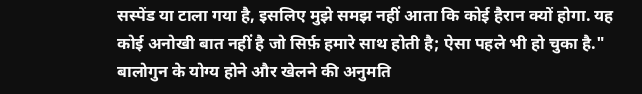सस्पेंड या टाला गया है, इसलिए मुझे समझ नहीं आता कि कोई हैरान क्यों होगा. यह कोई अनोखी बात नहीं है जो सिर्फ़ हमारे साथ होती है; ऐसा पहले भी हो चुका है."
बालोगुन के योग्य होने और खेलने की अनुमति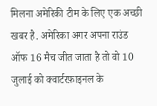मिलना अमेरिकी टीम के लिए एक अच्छी खबर है. अमेरिका अगर अपना राउंड ऑफ 16 मैच जीत जाता है तो वो 10 जुलाई को क्वार्टरफ़ाइनल के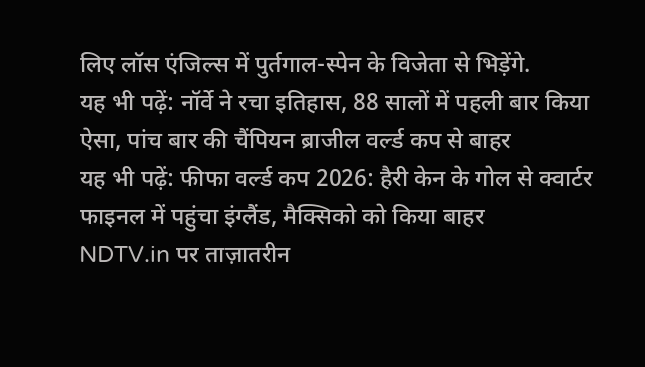लिए लॉस एंजिल्स में पुर्तगाल-स्पेन के विजेता से भिड़ेंगे.
यह भी पढ़ें: नॉर्वे ने रचा इतिहास, 88 सालों में पहली बार किया ऐसा, पांच बार की चैंपियन ब्राजील वर्ल्ड कप से बाहर
यह भी पढ़ें: फीफा वर्ल्ड कप 2026: हैरी केन के गोल से क्वार्टर फाइनल में पहुंचा इंग्लैंड, मैक्सिको को किया बाहर
NDTV.in पर ताज़ातरीन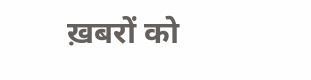ख़बरों को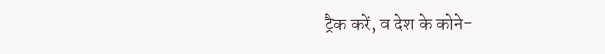ट्रैक करें, व देश के कोने-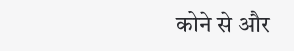कोने से और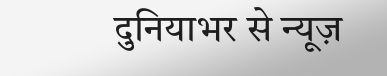दुनियाभर से न्यूज़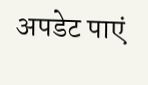अपडेट पाएं